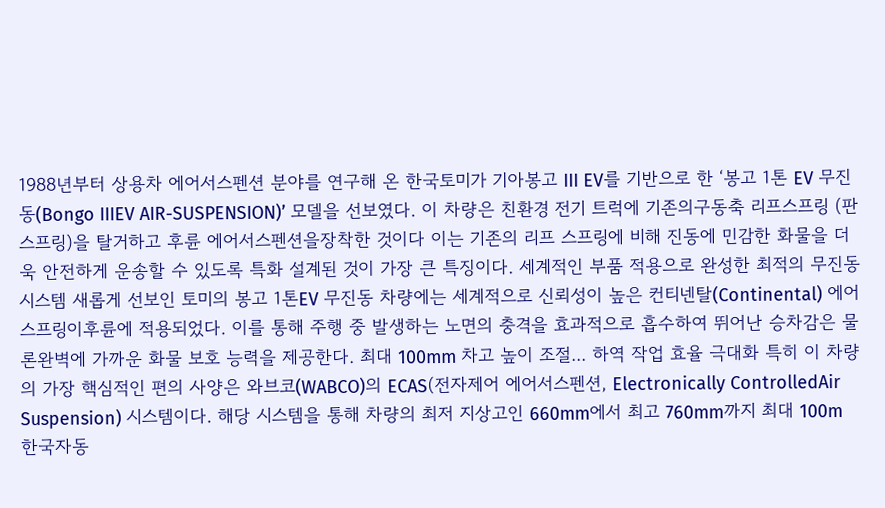1988년부터 상용차 에어서스펜션 분야를 연구해 온 한국토미가 기아봉고 III EV를 기반으로 한 ‘봉고 1톤 EV 무진동(Bongo IIIEV AIR-SUSPENSION)’ 모델을 선보였다. 이 차량은 친환경 전기 트럭에 기존의구동축 리프스프링 (판스프링)을 탈거하고 후륜 에어서스펜션을장착한 것이다 이는 기존의 리프 스프링에 비해 진동에 민감한 화물을 더욱 안전하게 운송할 수 있도록 특화 설계된 것이 가장 큰 특징이다. 세계적인 부품 적용으로 완성한 최적의 무진동 시스템 새롭게 선보인 토미의 봉고 1톤EV 무진동 차량에는 세계적으로 신뢰성이 높은 컨티넨탈(Continental) 에어스프링이후륜에 적용되었다. 이를 통해 주행 중 발생하는 노면의 충격을 효과적으로 흡수하여 뛰어난 승차감은 물론완벽에 가까운 화물 보호 능력을 제공한다. 최대 100mm 차고 높이 조절... 하역 작업 효율 극대화 특히 이 차량의 가장 핵심적인 편의 사양은 와브코(WABCO)의 ECAS(전자제어 에어서스펜션, Electronically ControlledAir Suspension) 시스템이다. 해당 시스템을 통해 차량의 최저 지상고인 660mm에서 최고 760mm까지 최대 100m
한국자동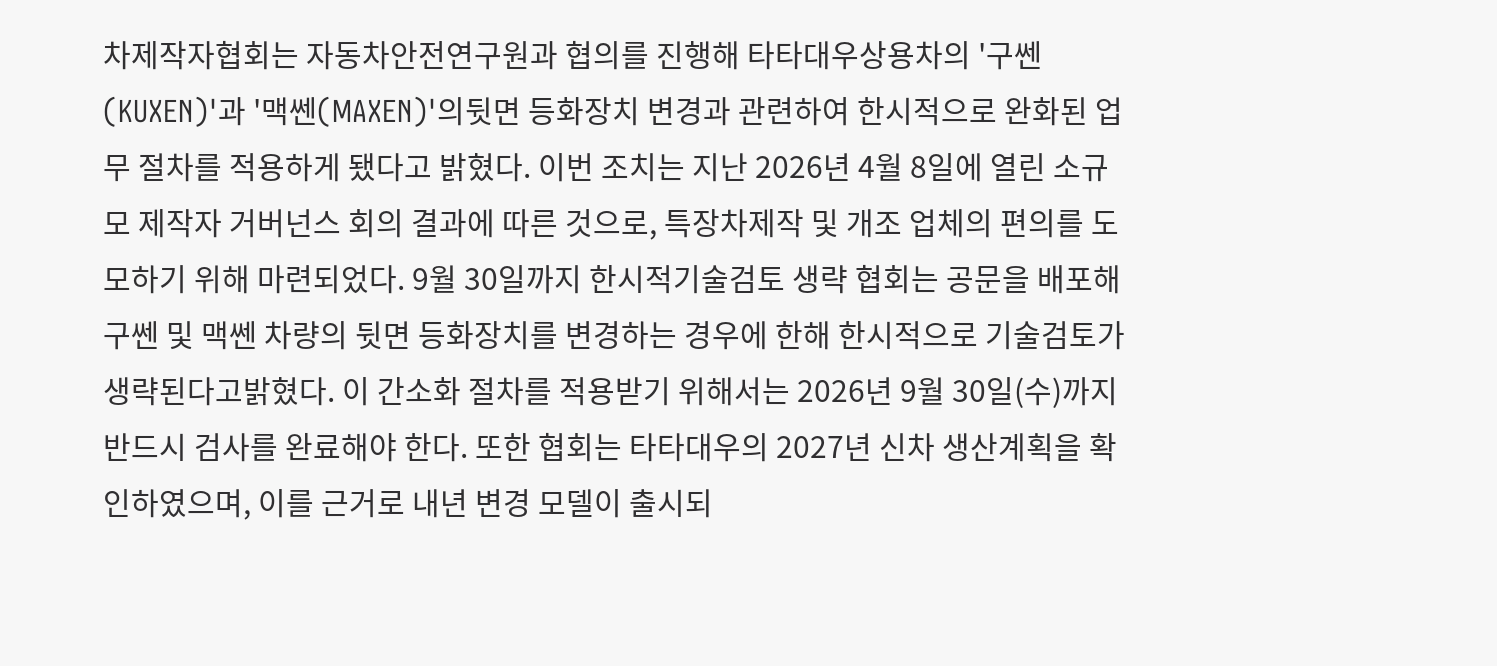차제작자협회는 자동차안전연구원과 협의를 진행해 타타대우상용차의 '구쎈(KUXEN)'과 '맥쎈(MAXEN)'의뒷면 등화장치 변경과 관련하여 한시적으로 완화된 업무 절차를 적용하게 됐다고 밝혔다. 이번 조치는 지난 2026년 4월 8일에 열린 소규모 제작자 거버넌스 회의 결과에 따른 것으로, 특장차제작 및 개조 업체의 편의를 도모하기 위해 마련되었다. 9월 30일까지 한시적기술검토 생략 협회는 공문을 배포해 구쎈 및 맥쎈 차량의 뒷면 등화장치를 변경하는 경우에 한해 한시적으로 기술검토가 생략된다고밝혔다. 이 간소화 절차를 적용받기 위해서는 2026년 9월 30일(수)까지 반드시 검사를 완료해야 한다. 또한 협회는 타타대우의 2027년 신차 생산계획을 확인하였으며, 이를 근거로 내년 변경 모델이 출시되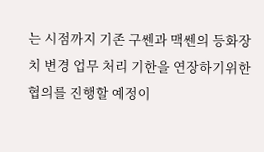는 시점까지 기존 구쎈과 맥쎈의 등화장치 변경 업무 처리 기한을 연장하기위한 협의를 진행할 예정이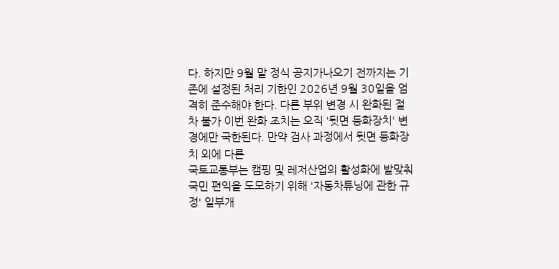다. 하지만 9월 말 정식 공지가나오기 전까지는 기존에 설정된 처리 기한인 2026년 9월 30일을 엄격히 준수해야 한다. 다른 부위 변경 시 완화된 절차 불가 이번 완화 조치는 오직 '뒷면 등화장치' 변경에만 국한된다. 만약 검사 과정에서 뒷면 등화장치 외에 다른
국토교통부는 캠핑 및 레저산업의 활성화에 발맞춰 국민 편익을 도모하기 위해 '자동차튜닝에 관한 규정' 일부개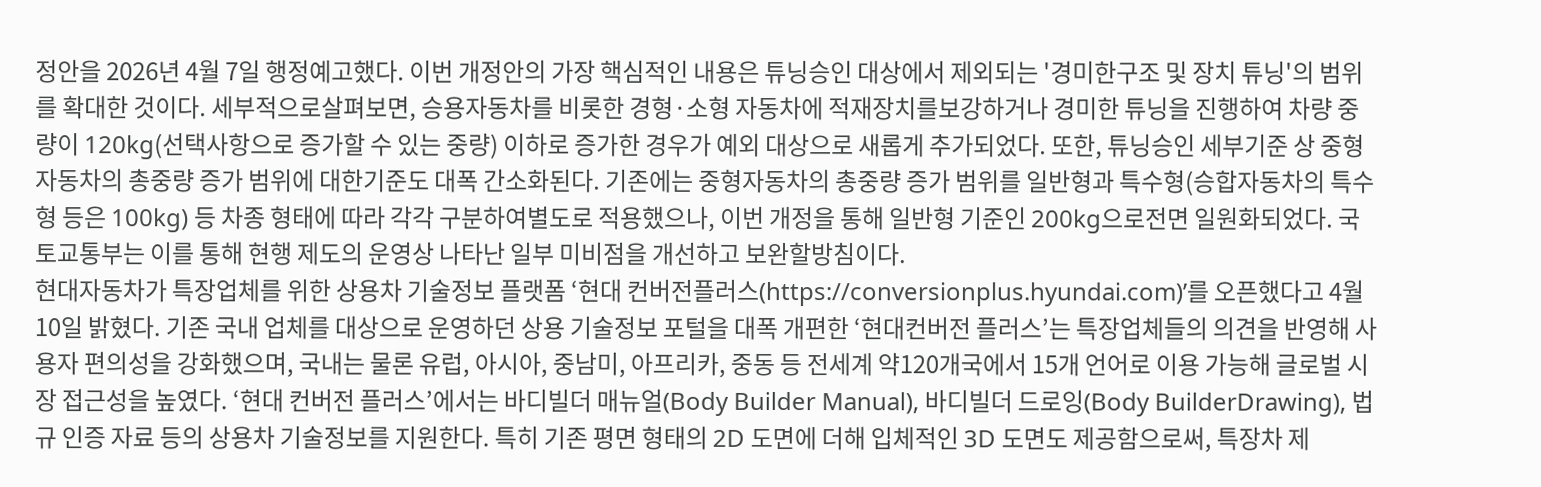정안을 2026년 4월 7일 행정예고했다. 이번 개정안의 가장 핵심적인 내용은 튜닝승인 대상에서 제외되는 '경미한구조 및 장치 튜닝'의 범위를 확대한 것이다. 세부적으로살펴보면, 승용자동차를 비롯한 경형·소형 자동차에 적재장치를보강하거나 경미한 튜닝을 진행하여 차량 중량이 120kg(선택사항으로 증가할 수 있는 중량) 이하로 증가한 경우가 예외 대상으로 새롭게 추가되었다. 또한, 튜닝승인 세부기준 상 중형자동차의 총중량 증가 범위에 대한기준도 대폭 간소화된다. 기존에는 중형자동차의 총중량 증가 범위를 일반형과 특수형(승합자동차의 특수형 등은 100kg) 등 차종 형태에 따라 각각 구분하여별도로 적용했으나, 이번 개정을 통해 일반형 기준인 200kg으로전면 일원화되었다. 국토교통부는 이를 통해 현행 제도의 운영상 나타난 일부 미비점을 개선하고 보완할방침이다.
현대자동차가 특장업체를 위한 상용차 기술정보 플랫폼 ‘현대 컨버전플러스(https://conversionplus.hyundai.com)’를 오픈했다고 4월 10일 밝혔다. 기존 국내 업체를 대상으로 운영하던 상용 기술정보 포털을 대폭 개편한 ‘현대컨버전 플러스’는 특장업체들의 의견을 반영해 사용자 편의성을 강화했으며, 국내는 물론 유럽, 아시아, 중남미, 아프리카, 중동 등 전세계 약120개국에서 15개 언어로 이용 가능해 글로벌 시장 접근성을 높였다. ‘현대 컨버전 플러스’에서는 바디빌더 매뉴얼(Body Builder Manual), 바디빌더 드로잉(Body BuilderDrawing), 법규 인증 자료 등의 상용차 기술정보를 지원한다. 특히 기존 평면 형태의 2D 도면에 더해 입체적인 3D 도면도 제공함으로써, 특장차 제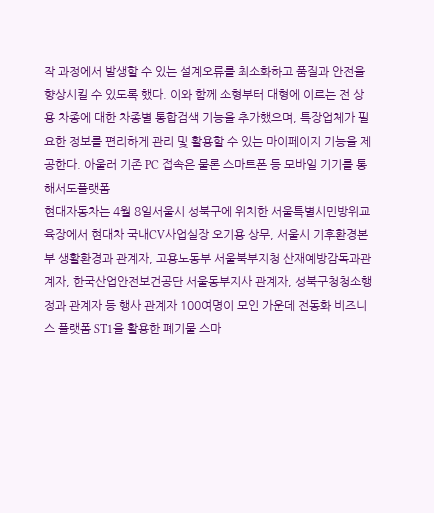작 과정에서 발생할 수 있는 설계오류를 최소화하고 품질과 안전을 향상시킬 수 있도록 했다. 이와 함께 소형부터 대형에 이르는 전 상용 차종에 대한 차종별 통합검색 기능을 추가했으며, 특장업체가 필요한 정보를 편리하게 관리 및 활용할 수 있는 마이페이지 기능을 제공한다. 아울러 기존 PC 접속은 물론 스마트폰 등 모바일 기기를 통해서도플랫폼
현대자동차는 4월 8일서울시 성북구에 위치한 서울특별시민방위교육장에서 현대차 국내CV사업실장 오기용 상무, 서울시 기후환경본부 생활환경과 관계자, 고용노동부 서울북부지청 산재예방감독과관계자, 한국산업안전보건공단 서울동부지사 관계자, 성북구청청소행정과 관계자 등 행사 관계자 100여명이 모인 가운데 전동화 비즈니스 플랫폼 ST1을 활용한 폐기물 스마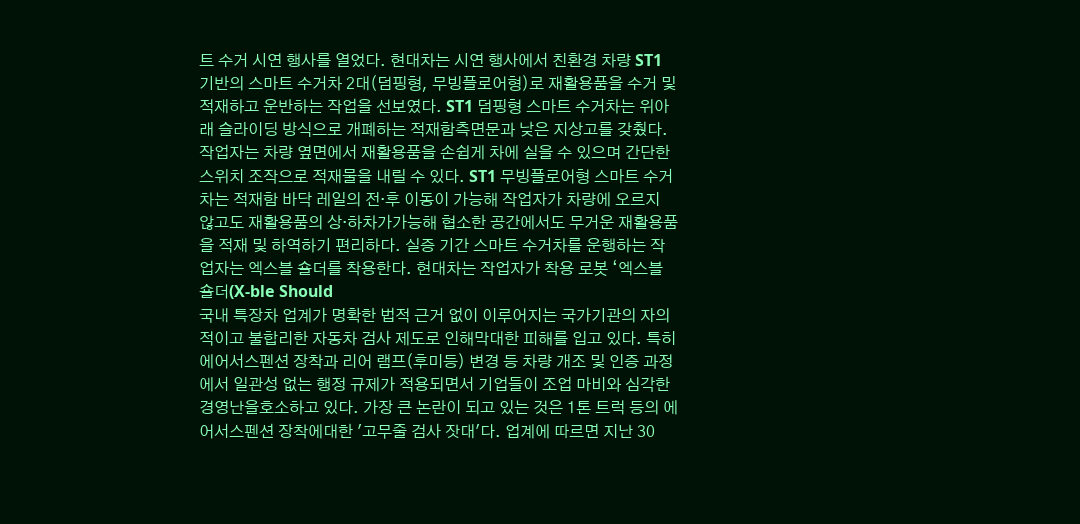트 수거 시연 행사를 열었다. 현대차는 시연 행사에서 친환경 차량 ST1 기반의 스마트 수거차 2대(덤핑형, 무빙플로어형)로 재활용품을 수거 및 적재하고 운반하는 작업을 선보였다. ST1 덤핑형 스마트 수거차는 위아래 슬라이딩 방식으로 개폐하는 적재함측면문과 낮은 지상고를 갖췄다. 작업자는 차량 옆면에서 재활용품을 손쉽게 차에 실을 수 있으며 간단한스위치 조작으로 적재물을 내릴 수 있다. ST1 무빙플로어형 스마트 수거차는 적재함 바닥 레일의 전·후 이동이 가능해 작업자가 차량에 오르지 않고도 재활용품의 상·하차가가능해 협소한 공간에서도 무거운 재활용품을 적재 및 하역하기 편리하다. 실증 기간 스마트 수거차를 운행하는 작업자는 엑스블 숄더를 착용한다. 현대차는 작업자가 착용 로봇 ‘엑스블 숄더(X-ble Should
국내 특장차 업계가 명확한 법적 근거 없이 이루어지는 국가기관의 자의적이고 불합리한 자동차 검사 제도로 인해막대한 피해를 입고 있다. 특히 에어서스펜션 장착과 리어 램프(후미등) 변경 등 차량 개조 및 인증 과정에서 일관성 없는 행정 규제가 적용되면서 기업들이 조업 마비와 심각한 경영난을호소하고 있다. 가장 큰 논란이 되고 있는 것은 1톤 트럭 등의 에어서스펜션 장착에대한 '고무줄 검사 잣대'다. 업계에 따르면 지난 30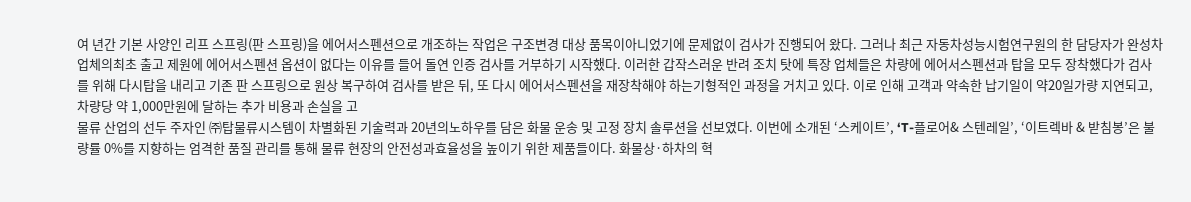여 년간 기본 사양인 리프 스프링(판 스프링)을 에어서스펜션으로 개조하는 작업은 구조변경 대상 품목이아니었기에 문제없이 검사가 진행되어 왔다. 그러나 최근 자동차성능시험연구원의 한 담당자가 완성차 업체의최초 출고 제원에 에어서스펜션 옵션이 없다는 이유를 들어 돌연 인증 검사를 거부하기 시작했다. 이러한 갑작스러운 반려 조치 탓에 특장 업체들은 차량에 에어서스펜션과 탑을 모두 장착했다가 검사를 위해 다시탑을 내리고 기존 판 스프링으로 원상 복구하여 검사를 받은 뒤, 또 다시 에어서스펜션을 재장착해야 하는기형적인 과정을 거치고 있다. 이로 인해 고객과 약속한 납기일이 약20일가량 지연되고, 차량당 약 1,000만원에 달하는 추가 비용과 손실을 고
물류 산업의 선두 주자인 ㈜탑물류시스템이 차별화된 기술력과 20년의노하우를 담은 화물 운송 및 고정 장치 솔루션을 선보였다. 이번에 소개된 ‘스케이트’, ‘T-플로어& 스텐레일’, ‘이트렉바 & 받침봉’은 불량률 0%를 지향하는 엄격한 품질 관리를 통해 물류 현장의 안전성과효율성을 높이기 위한 제품들이다. 화물상·하차의 혁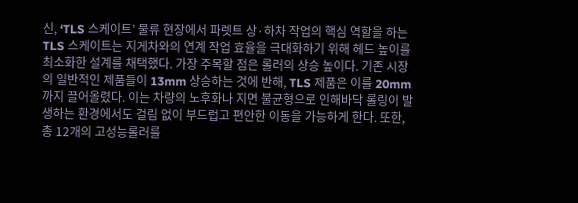신, ‘TLS 스케이트’ 물류 현장에서 파렛트 상·하차 작업의 핵심 역할을 하는 TLS 스케이트는 지게차와의 연계 작업 효율을 극대화하기 위해 헤드 높이를 최소화한 설계를 채택했다. 가장 주목할 점은 롤러의 상승 높이다. 기존 시장의 일반적인 제품들이 13mm 상승하는 것에 반해, TLS 제품은 이를 20mm까지 끌어올렸다. 이는 차량의 노후화나 지면 불균형으로 인해바닥 롤링이 발생하는 환경에서도 걸림 없이 부드럽고 편안한 이동을 가능하게 한다. 또한, 총 12개의 고성능롤러를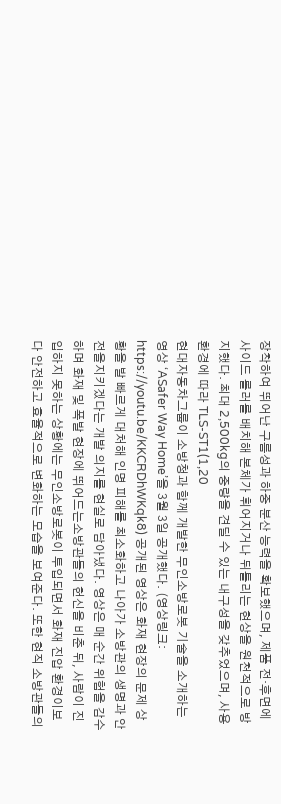장착하여 뛰어난 구름성과 하중 분산 능력을 확보했으며, 제품 전·후면에 사이드 롤러를 배치해 본체가 휘어지거나 뒤틀리는 현상을 원천적으로 방지했다. 최대 2,500kg의 중량을 견딜 수 있는 내구성을 갖추었으며, 사용 환경에 따라 TLS-ST1(1,20
현대자동차그룹이 소방청과 함께 개발한 무인소방로봇 기술을 소개하는 영상 ‘ASafer Way Home’을 3월 3일 공개했다. (영상링크: https://youtu.be/KKCRDhWKqk8) 공개된 영상은 화재 현장의 문제 상황을 발 빠르게 대처해 인명 피해를 최소화하고 나아가 소방관의 생명과 안전을지키겠다는 개발 의지를 현실로 담아냈다. 영상은 매 순간 위험을 감수하며 화재 및 폭발 현장에 뛰어드는소방관들의 헌신을 비춘 뒤, 사람이 진입하지 못하는 상황에는 무인소방로봇이 투입되면서 화재 진압 환경이보다 안전하고 효율적으로 변화하는 모습을 보여준다. 또한 현직 소방관들의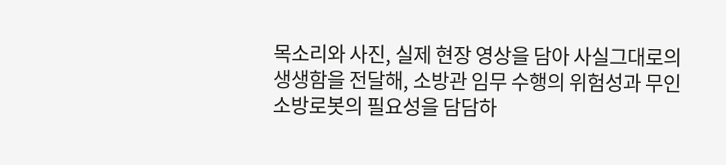목소리와 사진, 실제 현장 영상을 담아 사실그대로의 생생함을 전달해, 소방관 임무 수행의 위험성과 무인소방로봇의 필요성을 담담하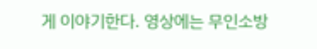게 이야기한다. 영상에는 무인소방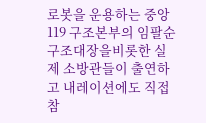로봇을 운용하는 중앙 119 구조본부의 임팔순 구조대장을비롯한 실제 소방관들이 출연하고 내레이션에도 직접 참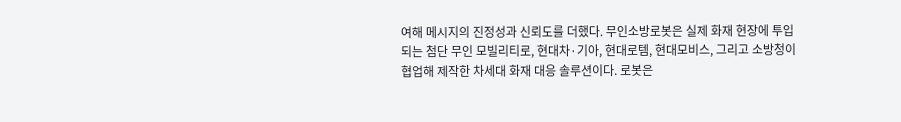여해 메시지의 진정성과 신뢰도를 더했다. 무인소방로봇은 실제 화재 현장에 투입되는 첨단 무인 모빌리티로, 현대차·기아, 현대로템, 현대모비스, 그리고 소방청이 협업해 제작한 차세대 화재 대응 솔루션이다. 로봇은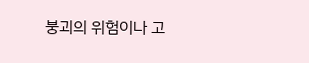붕괴의 위험이나 고